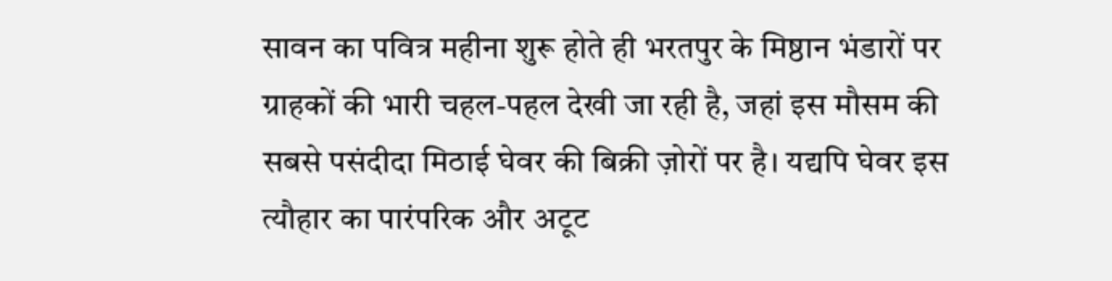सावन का पवित्र महीना शुरू होते ही भरतपुर के मिष्ठान भंडारों पर ग्राहकों की भारी चहल-पहल देखी जा रही है, जहां इस मौसम की सबसे पसंदीदा मिठाई घेवर की बिक्री ज़ोरों पर है। यद्यपि घेवर इस त्यौहार का पारंपरिक और अटूट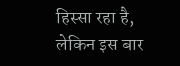हिस्सा रहा है, लेकिन इस बार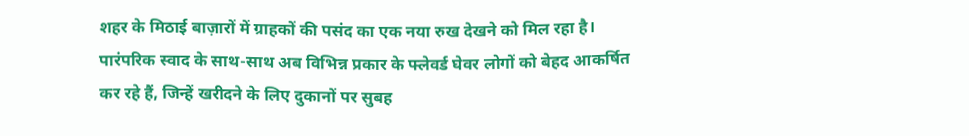शहर के मिठाई बाज़ारों में ग्राहकों की पसंद का एक नया रुख देखने को मिल रहा है। पारंपरिक स्वाद के साथ-साथ अब विभिन्न प्रकार के फ्लेवर्ड घेवर लोगों को बेहद आकर्षित कर रहे हैं, जिन्हें खरीदने के लिए दुकानों पर सुबह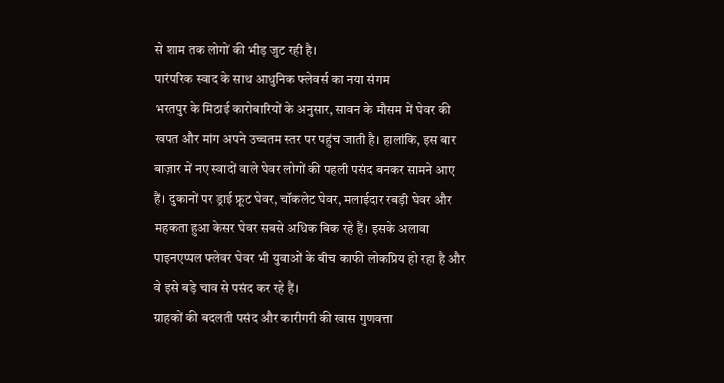से शाम तक लोगों की भीड़ जुट रही है।
पारंपरिक स्वाद के साथ आधुनिक फ्लेवर्स का नया संगम
भरतपुर के मिठाई कारोबारियों के अनुसार, सावन के मौसम में घेवर की खपत और मांग अपने उच्चतम स्तर पर पहुंच जाती है। हालांकि, इस बार बाज़ार में नए स्वादों वाले घेवर लोगों की पहली पसंद बनकर सामने आए हैं। दुकानों पर ड्राई फ्रूट घेवर, चॉकलेट घेवर, मलाईदार रबड़ी घेवर और महकता हुआ केसर घेवर सबसे अधिक बिक रहे हैं। इसके अलावा पाइनएप्पल फ्लेवर घेवर भी युवाओं के बीच काफी लोकप्रिय हो रहा है और वे इसे बड़े चाव से पसंद कर रहे हैं।
ग्राहकों की बदलती पसंद और कारीगरी की खास गुणवत्ता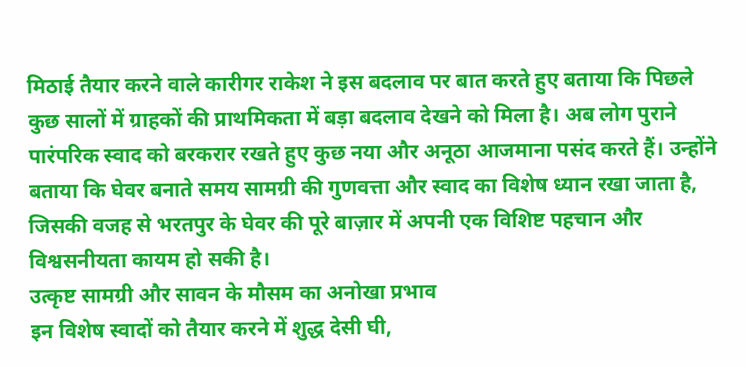मिठाई तैयार करने वाले कारीगर राकेश ने इस बदलाव पर बात करते हुए बताया कि पिछले कुछ सालों में ग्राहकों की प्राथमिकता में बड़ा बदलाव देखने को मिला है। अब लोग पुराने पारंपरिक स्वाद को बरकरार रखते हुए कुछ नया और अनूठा आजमाना पसंद करते हैं। उन्होंने बताया कि घेवर बनाते समय सामग्री की गुणवत्ता और स्वाद का विशेष ध्यान रखा जाता है, जिसकी वजह से भरतपुर के घेवर की पूरे बाज़ार में अपनी एक विशिष्ट पहचान और विश्वसनीयता कायम हो सकी है।
उत्कृष्ट सामग्री और सावन के मौसम का अनोखा प्रभाव
इन विशेष स्वादों को तैयार करने में शुद्ध देसी घी,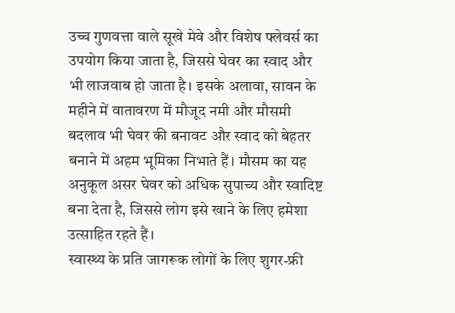उच्च गुणवत्ता वाले सूखे मेवे और विशेष फ्लेवर्स का उपयोग किया जाता है, जिससे घेवर का स्वाद और भी लाजवाब हो जाता है। इसके अलावा, सावन के महीने में वातावरण में मौजूद नमी और मौसमी बदलाव भी घेवर की बनावट और स्वाद को बेहतर बनाने में अहम भूमिका निभाते हैं। मौसम का यह अनुकूल असर घेवर को अधिक सुपाच्य और स्वादिष्ट बना देता है, जिससे लोग इसे खाने के लिए हमेशा उत्साहित रहते हैं।
स्वास्थ्य के प्रति जागरूक लोगों के लिए शुगर-फ्री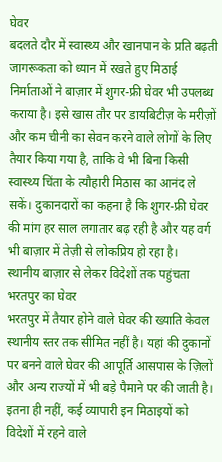घेवर
बदलते दौर में स्वास्थ्य और खानपान के प्रति बढ़ती जागरूकता को ध्यान में रखते हुए मिठाई निर्माताओं ने बाज़ार में शुगर-फ्री घेवर भी उपलब्ध कराया है। इसे खास तौर पर डायबिटीज़ के मरीज़ों और कम चीनी का सेवन करने वाले लोगों के लिए तैयार किया गया है, ताकि वे भी बिना किसी स्वास्थ्य चिंता के त्यौहारी मिठास का आनंद ले सकें। दुकानदारों का कहना है कि शुगर-फ्री घेवर की मांग हर साल लगातार बढ़ रही है और यह वर्ग भी बाज़ार में तेज़ी से लोकप्रिय हो रहा है।
स्थानीय बाज़ार से लेकर विदेशों तक पहुंचता भरतपुर का घेवर
भरतपुर में तैयार होने वाले घेवर की ख्याति केवल स्थानीय स्तर तक सीमित नहीं है। यहां की दुकानों पर बनने वाले घेवर की आपूर्ति आसपास के ज़िलों और अन्य राज्यों में भी बड़े पैमाने पर की जाती है। इतना ही नहीं, कई व्यापारी इन मिठाइयों को विदेशों में रहने वाले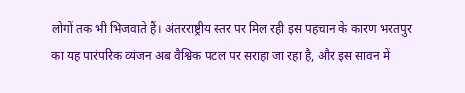लोगों तक भी भिजवाते हैं। अंतरराष्ट्रीय स्तर पर मिल रही इस पहचान के कारण भरतपुर का यह पारंपरिक व्यंजन अब वैश्विक पटल पर सराहा जा रहा है, और इस सावन में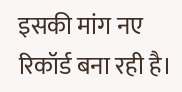इसकी मांग नए रिकॉर्ड बना रही है।